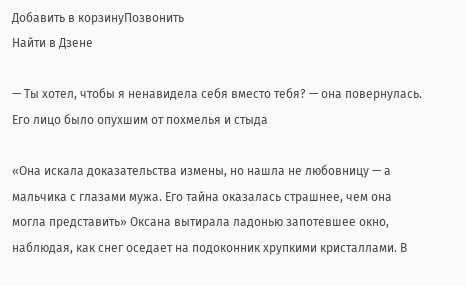Добавить в корзинуПозвонить
Найти в Дзене

— Ты хотел, чтобы я ненавидела себя вместо тебя? — она повернулась. Его лицо было опухшим от похмелья и стыда

«Она искала доказательства измены, но нашла не любовницу — а мальчика с глазами мужа. Его тайна оказалась страшнее, чем она могла представить» Оксана вытирала ладонью запотевшее окно, наблюдая, как снег оседает на подоконник хрупкими кристаллами. В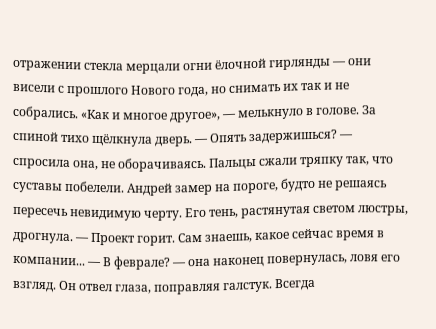отражении стекла мерцали огни ёлочной гирлянды — они висели с прошлого Нового года, но снимать их так и не собрались. «Как и многое другое», — мелькнуло в голове. За спиной тихо щёлкнула дверь. — Опять задержишься? — спросила она, не оборачиваясь. Пальцы сжали тряпку так, что суставы побелели. Андрей замер на пороге, будто не решаясь пересечь невидимую черту. Его тень, растянутая светом люстры, дрогнула. — Проект горит. Сам знаешь, какое сейчас время в компании... — В феврале? — она наконец повернулась, ловя его взгляд. Он отвел глаза, поправляя галстук. Всегда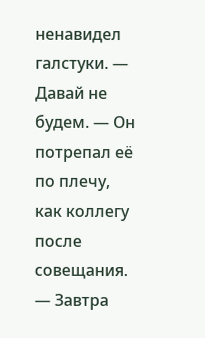ненавидел галстуки. — Давай не будем. — Он потрепал её по плечу, как коллегу после совещания. — Завтра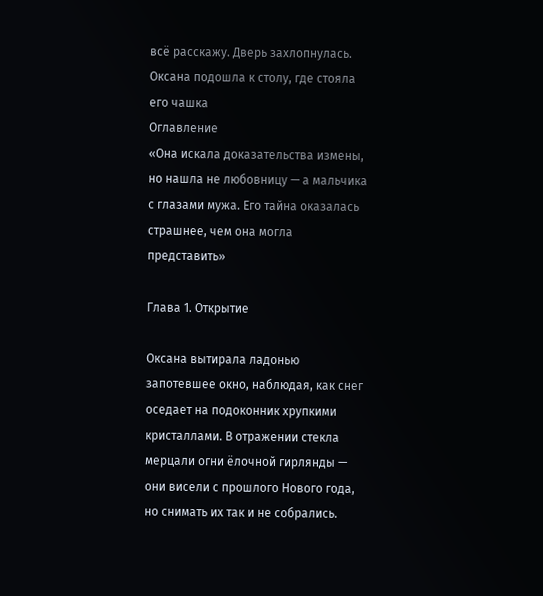всё расскажу. Дверь захлопнулась. Оксана подошла к столу, где стояла его чашка
Оглавление
«Она искала доказательства измены, но нашла не любовницу — а мальчика с глазами мужа. Его тайна оказалась страшнее, чем она могла представить»

Глава 1. Открытие

Оксана вытирала ладонью запотевшее окно, наблюдая, как снег оседает на подоконник хрупкими кристаллами. В отражении стекла мерцали огни ёлочной гирлянды — они висели с прошлого Нового года, но снимать их так и не собрались.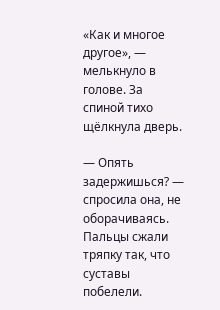«Как и многое другое», — мелькнуло в голове. За спиной тихо щёлкнула дверь.

— Опять задержишься? — спросила она, не оборачиваясь. Пальцы сжали тряпку так, что суставы побелели.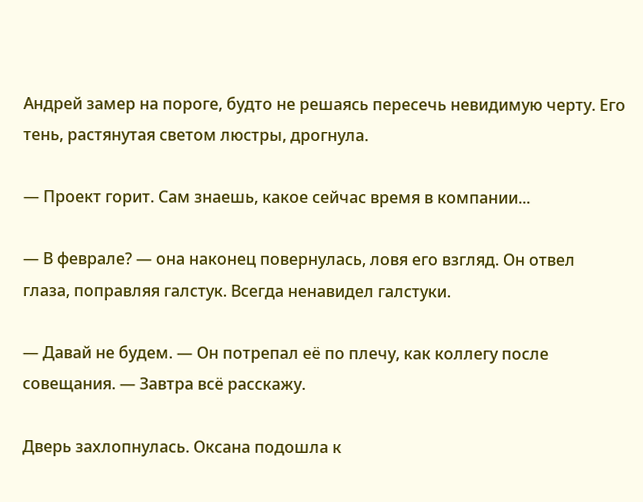Андрей замер на пороге, будто не решаясь пересечь невидимую черту. Его тень, растянутая светом люстры, дрогнула.

— Проект горит. Сам знаешь, какое сейчас время в компании...

— В феврале? — она наконец повернулась, ловя его взгляд. Он отвел глаза, поправляя галстук. Всегда ненавидел галстуки.

— Давай не будем. — Он потрепал её по плечу, как коллегу после совещания. — Завтра всё расскажу.

Дверь захлопнулась. Оксана подошла к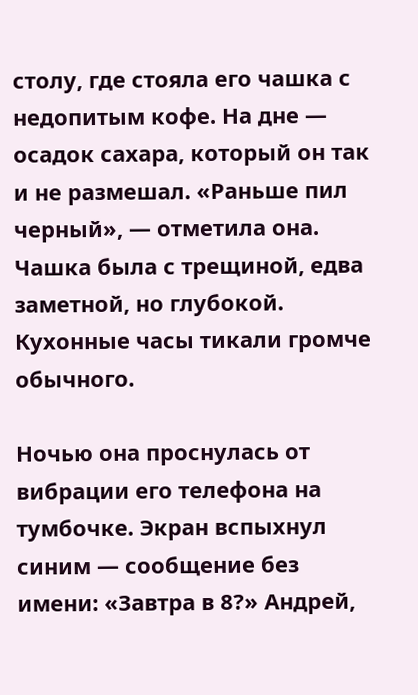столу, где стояла его чашка с недопитым кофе. На дне — осадок сахара, который он так и не размешал. «Раньше пил черный», — отметила она. Чашка была с трещиной, едва заметной, но глубокой. Кухонные часы тикали громче обычного.

Ночью она проснулась от вибрации его телефона на тумбочке. Экран вспыхнул синим — сообщение без имени: «Завтра в 8?» Андрей,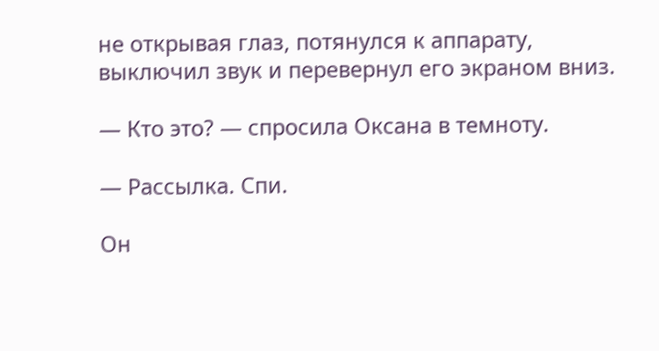не открывая глаз, потянулся к аппарату, выключил звук и перевернул его экраном вниз.

— Кто это? — спросила Оксана в темноту.

— Рассылка. Спи.

Он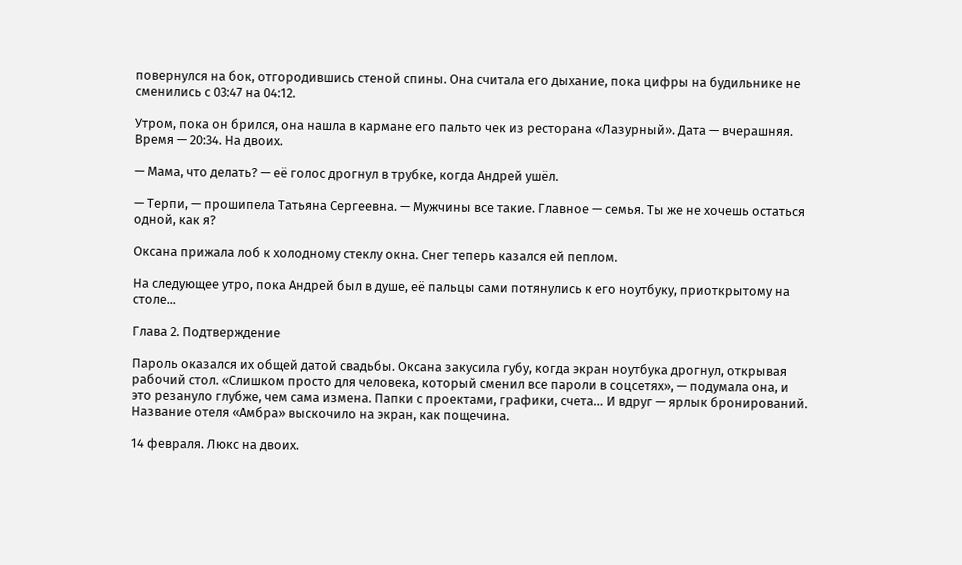повернулся на бок, отгородившись стеной спины. Она считала его дыхание, пока цифры на будильнике не сменились с 03:47 на 04:12.

Утром, пока он брился, она нашла в кармане его пальто чек из ресторана «Лазурный». Дата — вчерашняя. Время — 20:34. На двоих.

— Мама, что делать? — её голос дрогнул в трубке, когда Андрей ушёл.

— Терпи, — прошипела Татьяна Сергеевна. — Мужчины все такие. Главное — семья. Ты же не хочешь остаться одной, как я?

Оксана прижала лоб к холодному стеклу окна. Снег теперь казался ей пеплом.

На следующее утро, пока Андрей был в душе, её пальцы сами потянулись к его ноутбуку, приоткрытому на столе...

Глава 2. Подтверждение

Пароль оказался их общей датой свадьбы. Оксана закусила губу, когда экран ноутбука дрогнул, открывая рабочий стол. «Слишком просто для человека, который сменил все пароли в соцсетях», — подумала она, и это резануло глубже, чем сама измена. Папки с проектами, графики, счета… И вдруг — ярлык бронирований. Название отеля «Амбра» выскочило на экран, как пощечина.

14 февраля. Люкс на двоих.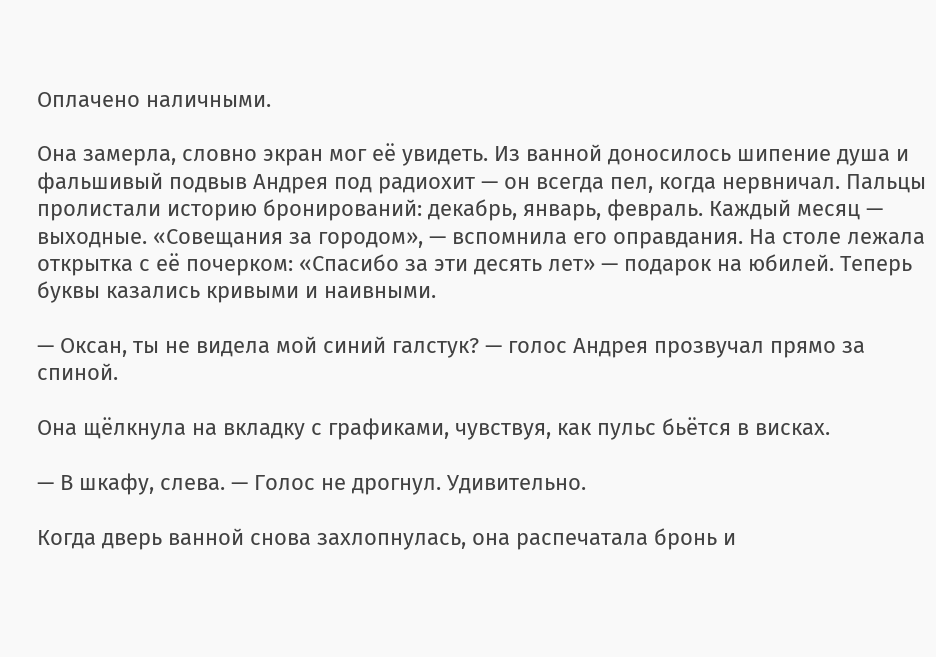Оплачено наличными.

Она замерла, словно экран мог её увидеть. Из ванной доносилось шипение душа и фальшивый подвыв Андрея под радиохит — он всегда пел, когда нервничал. Пальцы пролистали историю бронирований: декабрь, январь, февраль. Каждый месяц — выходные. «Совещания за городом», — вспомнила его оправдания. На столе лежала открытка с её почерком: «Спасибо за эти десять лет» — подарок на юбилей. Теперь буквы казались кривыми и наивными.

— Оксан, ты не видела мой синий галстук? — голос Андрея прозвучал прямо за спиной.

Она щёлкнула на вкладку с графиками, чувствуя, как пульс бьётся в висках.

— В шкафу, слева. — Голос не дрогнул. Удивительно.

Когда дверь ванной снова захлопнулась, она распечатала бронь и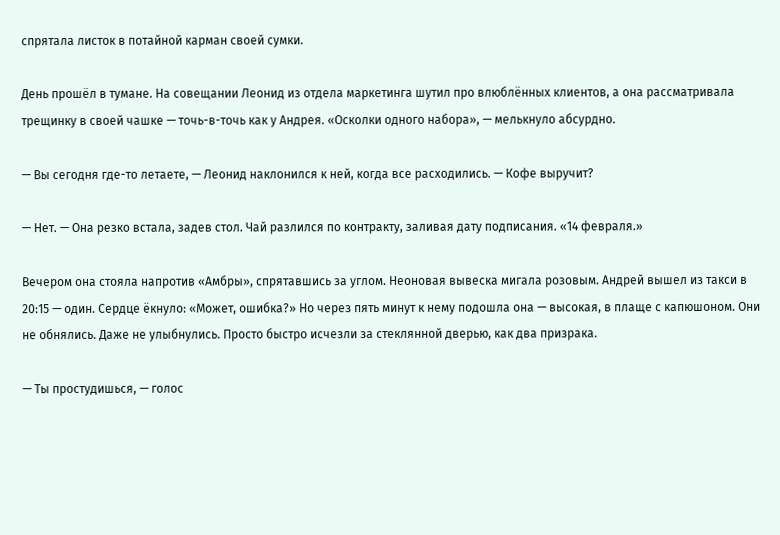спрятала листок в потайной карман своей сумки.

День прошёл в тумане. На совещании Леонид из отдела маркетинга шутил про влюблённых клиентов, а она рассматривала трещинку в своей чашке — точь-в-точь как у Андрея. «Осколки одного набора», — мелькнуло абсурдно.

— Вы сегодня где-то летаете, — Леонид наклонился к ней, когда все расходились. — Кофе выручит?

— Нет. — Она резко встала, задев стол. Чай разлился по контракту, заливая дату подписания. «14 февраля.»

Вечером она стояла напротив «Амбры», спрятавшись за углом. Неоновая вывеска мигала розовым. Андрей вышел из такси в 20:15 — один. Сердце ёкнуло: «Может, ошибка?» Но через пять минут к нему подошла она — высокая, в плаще с капюшоном. Они не обнялись. Даже не улыбнулись. Просто быстро исчезли за стеклянной дверью, как два призрака.

— Ты простудишься, — голос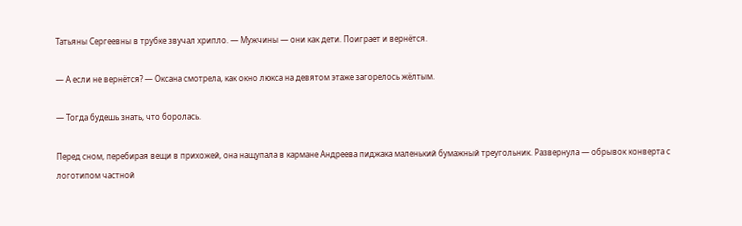Татьяны Сергеевны в трубке звучал хрипло. — Мужчины — они как дети. Поиграет и вернётся.

— А если не вернётся? — Оксана смотрела, как окно люкса на девятом этаже загорелось жёлтым.

— Тогда будешь знать, что боролась.

Перед сном, перебирая вещи в прихожей, она нащупала в кармане Андреева пиджака маленький бумажный треугольник. Развернула — обрывок конверта с логотипом частной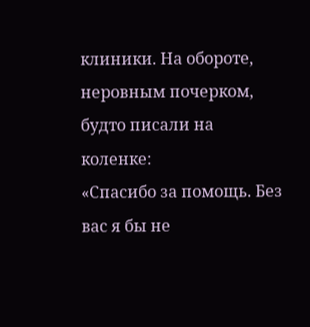клиники. На обороте, неровным почерком, будто писали на коленке:
«Спасибо за помощь. Без вас я бы не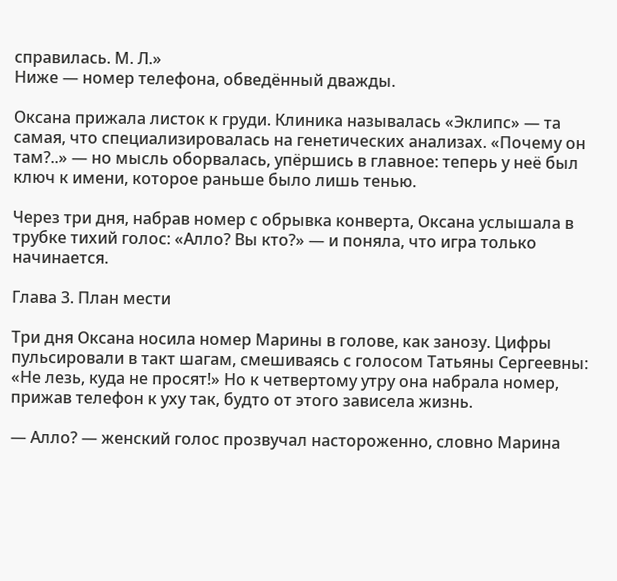справилась. М. Л.»
Ниже — номер телефона, обведённый дважды.

Оксана прижала листок к груди. Клиника называлась «Эклипс» — та самая, что специализировалась на генетических анализах. «Почему он там?..» — но мысль оборвалась, упёршись в главное: теперь у неё был ключ к имени, которое раньше было лишь тенью.

Через три дня, набрав номер с обрывка конверта, Оксана услышала в трубке тихий голос: «Алло? Вы кто?» — и поняла, что игра только начинается.

Глава 3. План мести

Три дня Оксана носила номер Марины в голове, как занозу. Цифры пульсировали в такт шагам, смешиваясь с голосом Татьяны Сергеевны: «Не лезь, куда не просят!» Но к четвертому утру она набрала номер, прижав телефон к уху так, будто от этого зависела жизнь.

— Алло? — женский голос прозвучал настороженно, словно Марина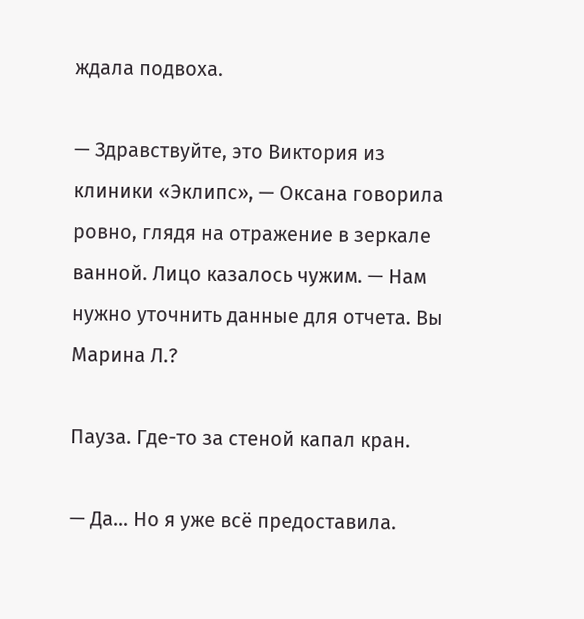ждала подвоха.

— Здравствуйте, это Виктория из клиники «Эклипс», — Оксана говорила ровно, глядя на отражение в зеркале ванной. Лицо казалось чужим. — Нам нужно уточнить данные для отчета. Вы Марина Л.?

Пауза. Где-то за стеной капал кран.

— Да… Но я уже всё предоставила.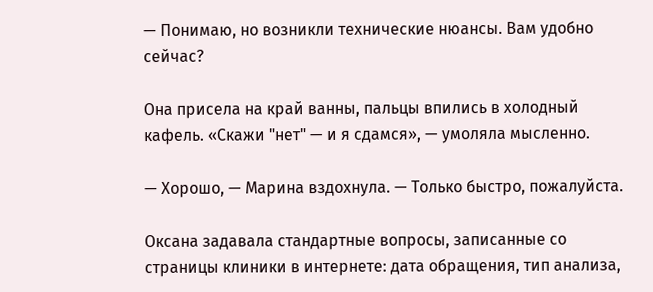— Понимаю, но возникли технические нюансы. Вам удобно сейчас?

Она присела на край ванны, пальцы впились в холодный кафель. «Скажи "нет" — и я сдамся», — умоляла мысленно.

— Хорошо, — Марина вздохнула. — Только быстро, пожалуйста.

Оксана задавала стандартные вопросы, записанные со страницы клиники в интернете: дата обращения, тип анализа,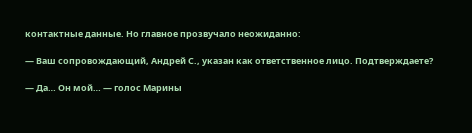контактные данные. Но главное прозвучало неожиданно:

— Ваш сопровождающий, Андрей С., указан как ответственное лицо. Подтверждаете?

— Да… Он мой… — голос Марины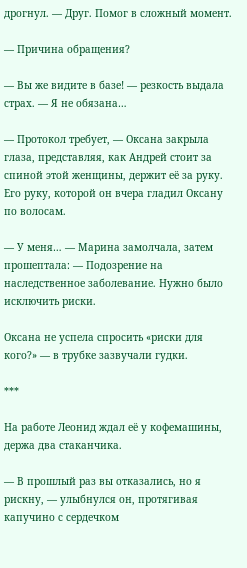дрогнул. — Друг. Помог в сложный момент.

— Причина обращения?

— Вы же видите в базе! — резкость выдала страх. — Я не обязана…

— Протокол требует, — Оксана закрыла глаза, представляя, как Андрей стоит за спиной этой женщины, держит её за руку. Его руку, которой он вчера гладил Оксану по волосам.

— У меня… — Марина замолчала, затем прошептала: — Подозрение на наследственное заболевание. Нужно было исключить риски.

Оксана не успела спросить «риски для кого?» — в трубке зазвучали гудки.

***

На работе Леонид ждал её у кофемашины, держа два стаканчика.

— В прошлый раз вы отказались, но я рискну, — улыбнулся он, протягивая капучино с сердечком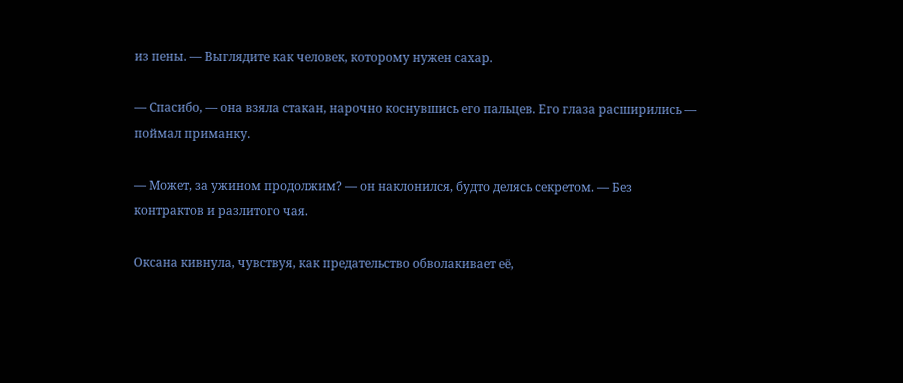из пены. — Выглядите как человек, которому нужен сахар.

— Спасибо, — она взяла стакан, нарочно коснувшись его пальцев. Его глаза расширились — поймал приманку.

— Может, за ужином продолжим? — он наклонился, будто делясь секретом. — Без контрактов и разлитого чая.

Оксана кивнула, чувствуя, как предательство обволакивает её,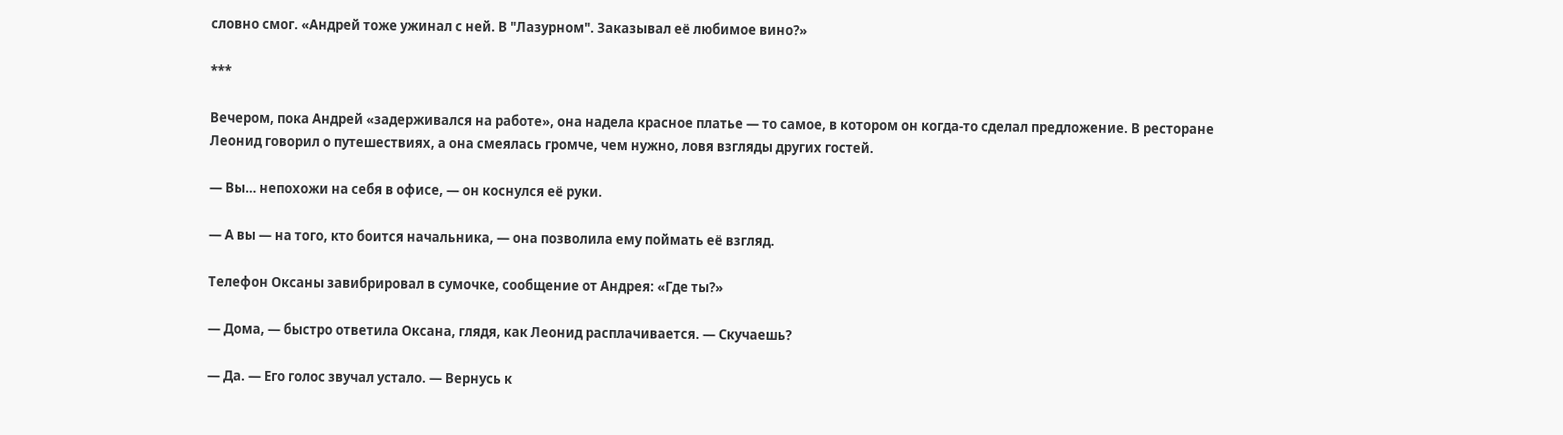словно смог. «Андрей тоже ужинал с ней. В "Лазурном". Заказывал её любимое вино?»

***

Вечером, пока Андрей «задерживался на работе», она надела красное платье — то самое, в котором он когда-то сделал предложение. В ресторане Леонид говорил о путешествиях, а она смеялась громче, чем нужно, ловя взгляды других гостей.

— Вы… непохожи на себя в офисе, — он коснулся её руки.

— А вы — на того, кто боится начальника, — она позволила ему поймать её взгляд.

Телефон Оксаны завибрировал в сумочке, сообщение от Андрея: «Где ты?»

— Дома, — быстро ответила Оксана, глядя, как Леонид расплачивается. — Скучаешь?

— Да. — Его голос звучал устало. — Вернусь к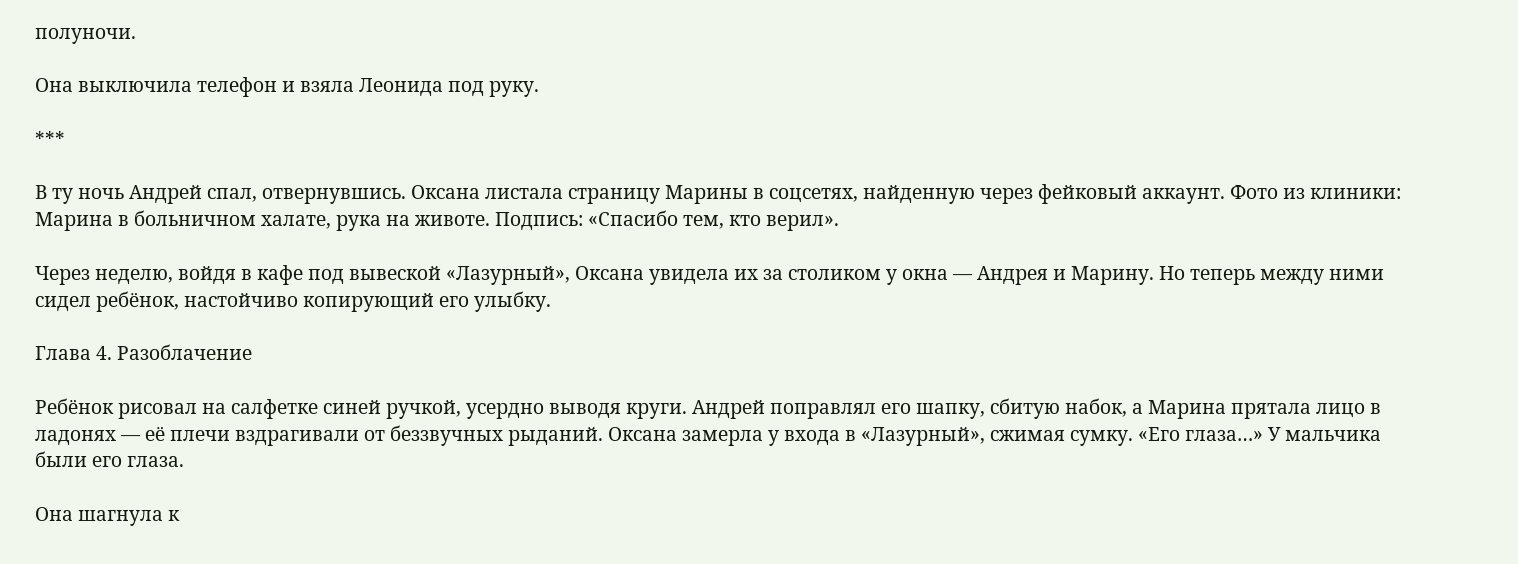полуночи.

Она выключила телефон и взяла Леонида под руку.

***

В ту ночь Андрей спал, отвернувшись. Оксана листала страницу Марины в соцсетях, найденную через фейковый аккаунт. Фото из клиники: Марина в больничном халате, рука на животе. Подпись: «Спасибо тем, кто верил».

Через неделю, войдя в кафе под вывеской «Лазурный», Оксана увидела их за столиком у окна — Андрея и Марину. Но теперь между ними сидел ребёнок, настойчиво копирующий его улыбку.

Глава 4. Разоблачение

Ребёнок рисовал на салфетке синей ручкой, усердно выводя круги. Андрей поправлял его шапку, сбитую набок, а Марина прятала лицо в ладонях — её плечи вздрагивали от беззвучных рыданий. Оксана замерла у входа в «Лазурный», сжимая сумку. «Его глаза…» У мальчика были его глаза.

Она шагнула к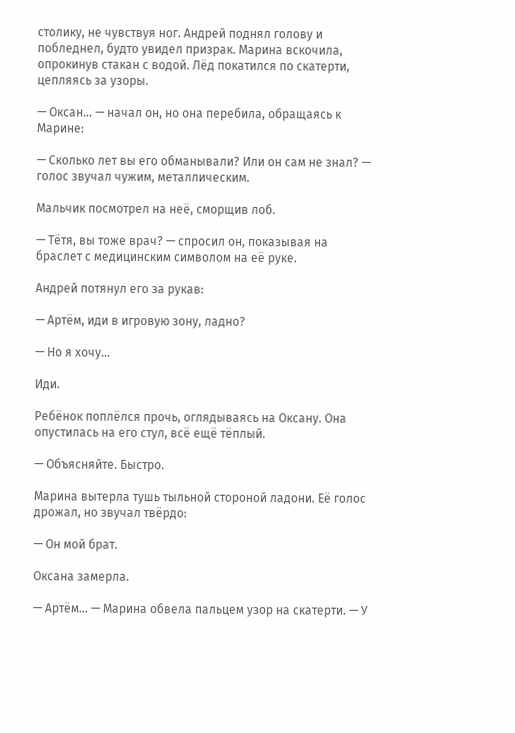столику, не чувствуя ног. Андрей поднял голову и побледнел, будто увидел призрак. Марина вскочила, опрокинув стакан с водой. Лёд покатился по скатерти, цепляясь за узоры.

— Оксан… — начал он, но она перебила, обращаясь к Марине:

— Сколько лет вы его обманывали? Или он сам не знал? — голос звучал чужим, металлическим.

Мальчик посмотрел на неё, сморщив лоб.

— Тётя, вы тоже врач? — спросил он, показывая на браслет с медицинским символом на её руке.

Андрей потянул его за рукав:

— Артём, иди в игровую зону, ладно?

— Но я хочу…

Иди.

Ребёнок поплёлся прочь, оглядываясь на Оксану. Она опустилась на его стул, всё ещё тёплый.

— Объясняйте. Быстро.

Марина вытерла тушь тыльной стороной ладони. Её голос дрожал, но звучал твёрдо:

— Он мой брат.

Оксана замерла.

— Артём… — Марина обвела пальцем узор на скатерти. — У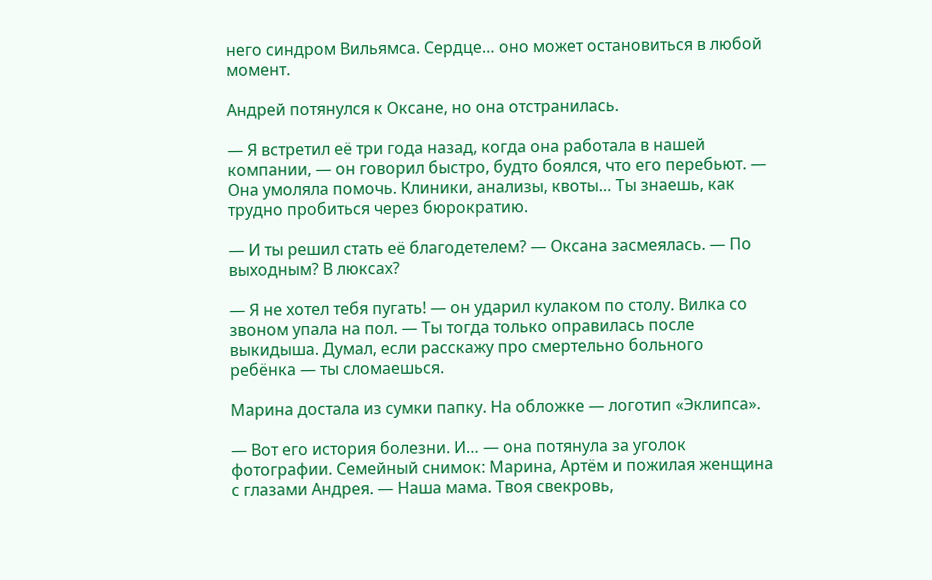него синдром Вильямса. Сердце… оно может остановиться в любой момент.

Андрей потянулся к Оксане, но она отстранилась.

— Я встретил её три года назад, когда она работала в нашей компании, — он говорил быстро, будто боялся, что его перебьют. — Она умоляла помочь. Клиники, анализы, квоты… Ты знаешь, как трудно пробиться через бюрократию.

— И ты решил стать её благодетелем? — Оксана засмеялась. — По выходным? В люксах?

— Я не хотел тебя пугать! — он ударил кулаком по столу. Вилка со звоном упала на пол. — Ты тогда только оправилась после выкидыша. Думал, если расскажу про смертельно больного ребёнка — ты сломаешься.

Марина достала из сумки папку. На обложке — логотип «Эклипса».

— Вот его история болезни. И… — она потянула за уголок фотографии. Семейный снимок: Марина, Артём и пожилая женщина с глазами Андрея. — Наша мама. Твоя свекровь,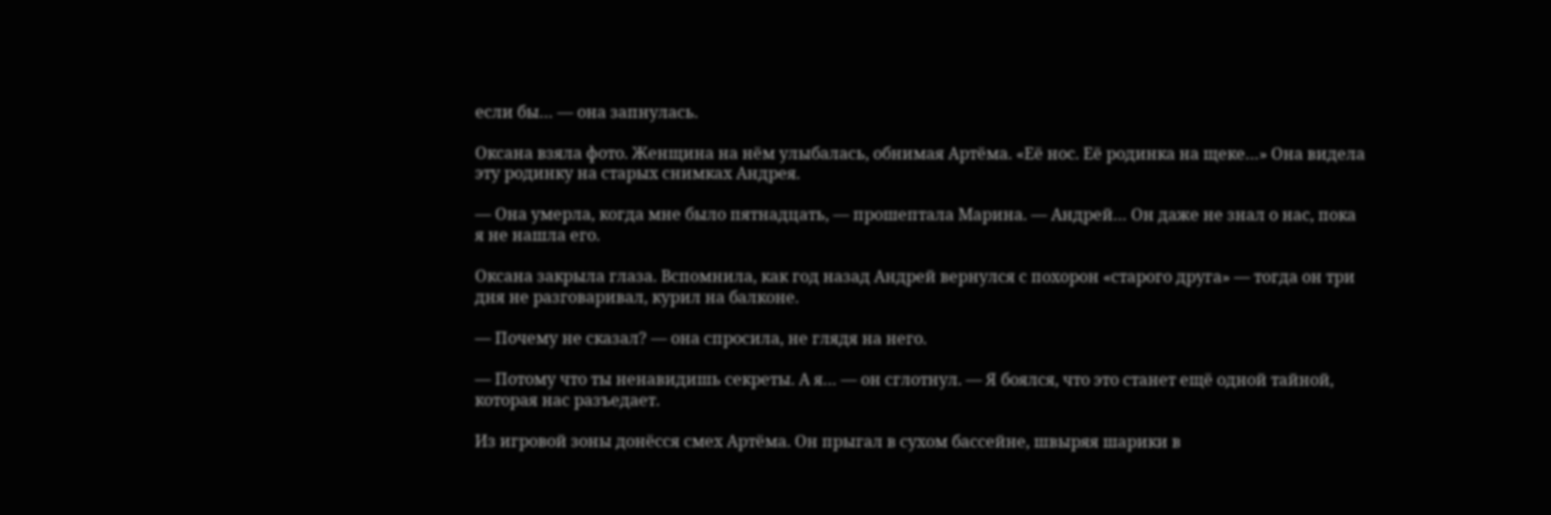если бы… — она запнулась.

Оксана взяла фото. Женщина на нём улыбалась, обнимая Артёма. «Её нос. Её родинка на щеке…» Она видела эту родинку на старых снимках Андрея.

— Она умерла, когда мне было пятнадцать, — прошептала Марина. — Андрей… Он даже не знал о нас, пока я не нашла его.

Оксана закрыла глаза. Вспомнила, как год назад Андрей вернулся с похорон «старого друга» — тогда он три дня не разговаривал, курил на балконе.

— Почему не сказал? — она спросила, не глядя на него.

— Потому что ты ненавидишь секреты. А я… — он сглотнул. — Я боялся, что это станет ещё одной тайной, которая нас разъедает.

Из игровой зоны донёсся смех Артёма. Он прыгал в сухом бассейне, швыряя шарики в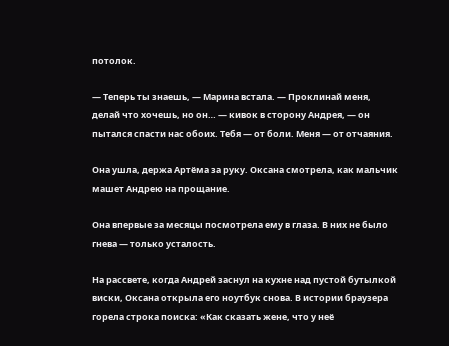потолок.

— Теперь ты знаешь, — Марина встала. — Проклинай меня, делай что хочешь, но он… — кивок в сторону Андрея, — он пытался спасти нас обоих. Тебя — от боли. Меня — от отчаяния.

Она ушла, держа Артёма за руку. Оксана смотрела, как мальчик машет Андрею на прощание.

Она впервые за месяцы посмотрела ему в глаза. В них не было гнева — только усталость.

На рассвете, когда Андрей заснул на кухне над пустой бутылкой виски, Оксана открыла его ноутбук снова. В истории браузера горела строка поиска: «Как сказать жене, что у неё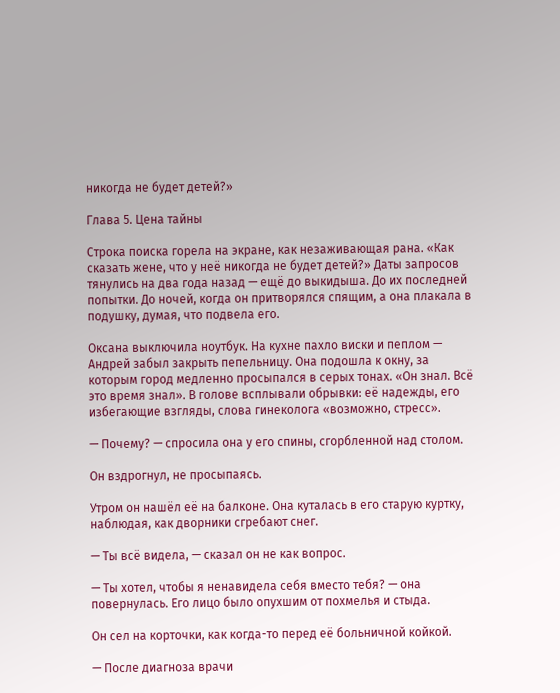никогда не будет детей?»

Глава 5. Цена тайны

Строка поиска горела на экране, как незаживающая рана. «Как сказать жене, что у неё никогда не будет детей?» Даты запросов тянулись на два года назад — ещё до выкидыша. До их последней попытки. До ночей, когда он притворялся спящим, а она плакала в подушку, думая, что подвела его.

Оксана выключила ноутбук. На кухне пахло виски и пеплом — Андрей забыл закрыть пепельницу. Она подошла к окну, за которым город медленно просыпался в серых тонах. «Он знал. Всё это время знал». В голове всплывали обрывки: её надежды, его избегающие взгляды, слова гинеколога «возможно, стресс».

— Почему? — спросила она у его спины, сгорбленной над столом.

Он вздрогнул, не просыпаясь.

Утром он нашёл её на балконе. Она куталась в его старую куртку, наблюдая, как дворники сгребают снег.

— Ты всё видела, — сказал он не как вопрос.

— Ты хотел, чтобы я ненавидела себя вместо тебя? — она повернулась. Его лицо было опухшим от похмелья и стыда.

Он сел на корточки, как когда-то перед её больничной койкой.

— После диагноза врачи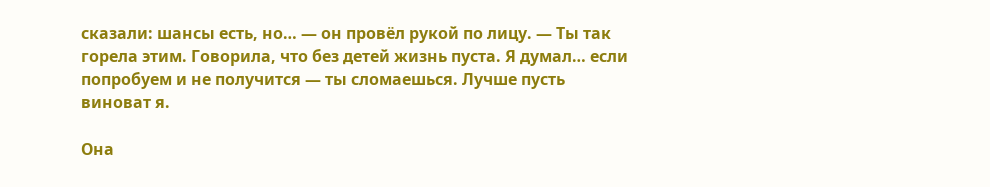сказали: шансы есть, но… — он провёл рукой по лицу. — Ты так горела этим. Говорила, что без детей жизнь пуста. Я думал… если попробуем и не получится — ты сломаешься. Лучше пусть виноват я.

Она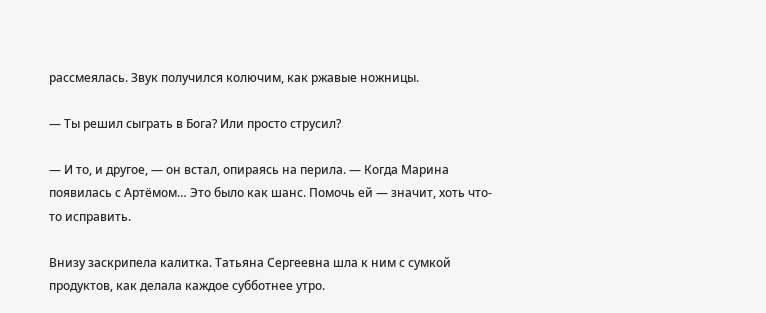рассмеялась. Звук получился колючим, как ржавые ножницы.

— Ты решил сыграть в Бога? Или просто струсил?

— И то, и другое, — он встал, опираясь на перила. — Когда Марина появилась с Артёмом… Это было как шанс. Помочь ей — значит, хоть что-то исправить.

Внизу заскрипела калитка. Татьяна Сергеевна шла к ним с сумкой продуктов, как делала каждое субботнее утро.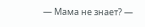— Мама не знает? —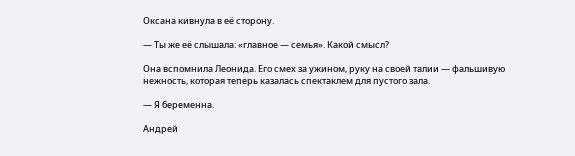Оксана кивнула в её сторону.

— Ты же её слышала: «главное — семья». Какой смысл?

Она вспомнила Леонида. Его смех за ужином, руку на своей талии — фальшивую нежность, которая теперь казалась спектаклем для пустого зала.

— Я беременна.

Андрей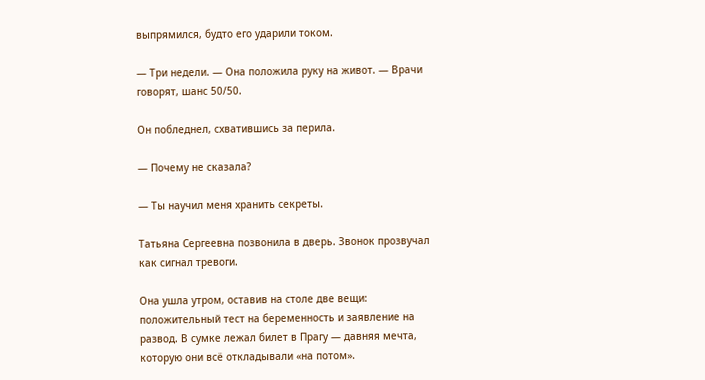выпрямился, будто его ударили током.

— Три недели. — Она положила руку на живот. — Врачи говорят, шанс 50/50.

Он побледнел, схватившись за перила.

— Почему не сказала?

— Ты научил меня хранить секреты.

Татьяна Сергеевна позвонила в дверь. Звонок прозвучал как сигнал тревоги.

Она ушла утром, оставив на столе две вещи: положительный тест на беременность и заявление на развод. В сумке лежал билет в Прагу — давняя мечта, которую они всё откладывали «на потом».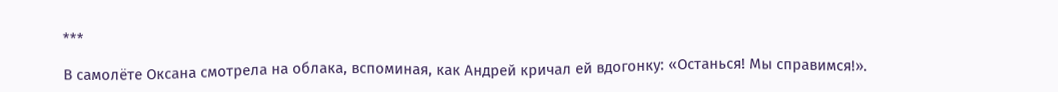***

В самолёте Оксана смотрела на облака, вспоминая, как Андрей кричал ей вдогонку: «Останься! Мы справимся!».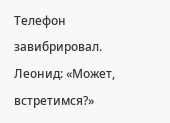Телефон завибрировал. Леонид: «Может, встретимся?»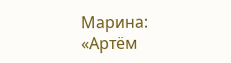Марина: «Артём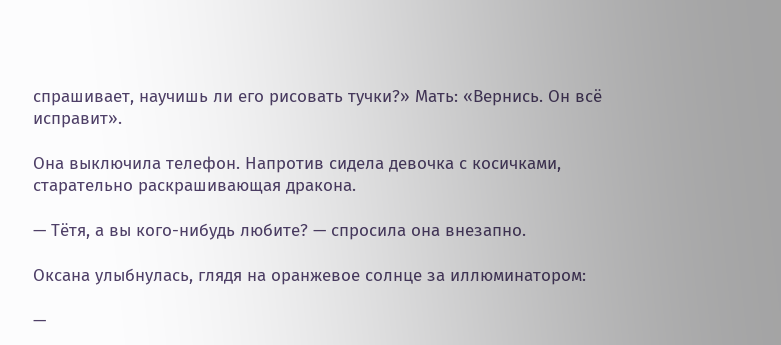спрашивает, научишь ли его рисовать тучки?» Мать: «Вернись. Он всё исправит».

Она выключила телефон. Напротив сидела девочка с косичками, старательно раскрашивающая дракона.

— Тётя, а вы кого-нибудь любите? — спросила она внезапно.

Оксана улыбнулась, глядя на оранжевое солнце за иллюминатором:

—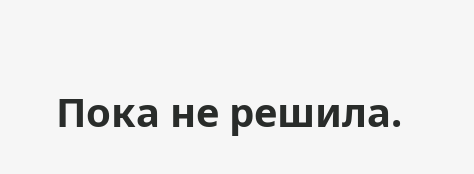Пока не решила.